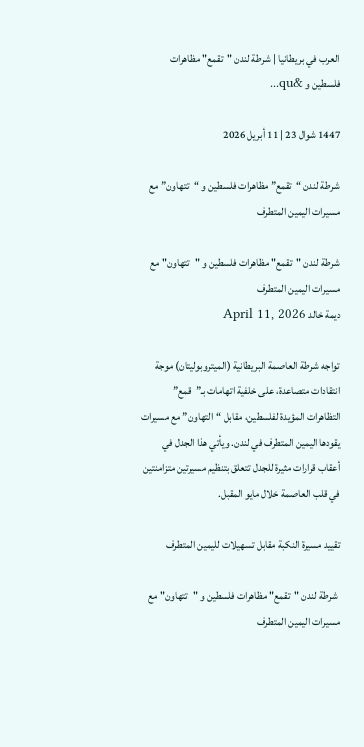العرب في بريطانيا | شرطة لندن "تقمع" مظاهرات فلسطين و &qu...

1447 شوال 23 | 11 أبريل 2026

شرطة لندن “تقمع” مظاهرات فلسطين و “تتهاون” مع مسيرات اليمين المتطرف

شرطة لندن "تقمع" مظاهرات فلسطين و "تتهاون" مع مسيرات اليمين المتطرف
ديمة خالد April 11, 2026

تواجه شرطة العاصمة البريطانية (الميتروبوليتان) موجة انتقادات متصاعدة، على خلفية اتهامات بـ”قمع” التظاهرات المؤيدة لفلسطين، مقابل “التهاون” مع مسيرات يقودها اليمين المتطرف في لندن. ويأتي هذا الجدل في أعقاب قرارات مثيرة للجدل تتعلق بتنظيم مسيرتين متزامنتين في قلب العاصمة خلال مايو المقبل.

تقييد مسيرة النكبة مقابل تسهيلات لليمين المتطرف

 شرطة لندن "تقمع" مظاهرات فلسطين و "تتهاون" مع مسيرات اليمين المتطرف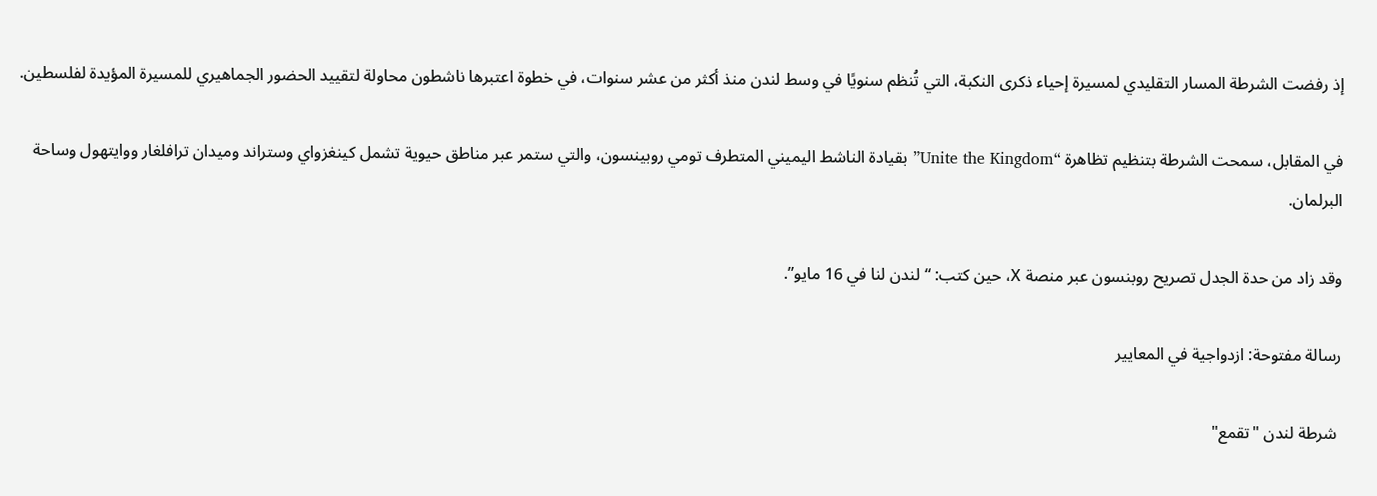إذ رفضت الشرطة المسار التقليدي لمسيرة إحياء ذكرى النكبة، التي تُنظم سنويًا في وسط لندن منذ أكثر من عشر سنوات، في خطوة اعتبرها ناشطون محاولة لتقييد الحضور الجماهيري للمسيرة المؤيدة لفلسطين.

في المقابل، سمحت الشرطة بتنظيم تظاهرة “Unite the Kingdom” بقيادة الناشط اليميني المتطرف تومي روبينسون، والتي ستمر عبر مناطق حيوية تشمل كينغزواي وستراند وميدان ترافلغار ووايتهول وساحة البرلمان.

وقد زاد من حدة الجدل تصريح روبنسون عبر منصة X، حين كتب: “لندن لنا في 16 مايو”.

رسالة مفتوحة: ازدواجية في المعايير

 شرطة لندن "تقمع"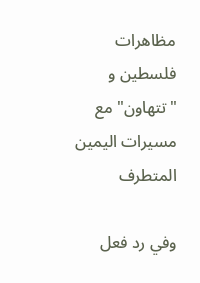مظاهرات فلسطين و "تتهاون" مع مسيرات اليمين المتطرف

وفي رد فعل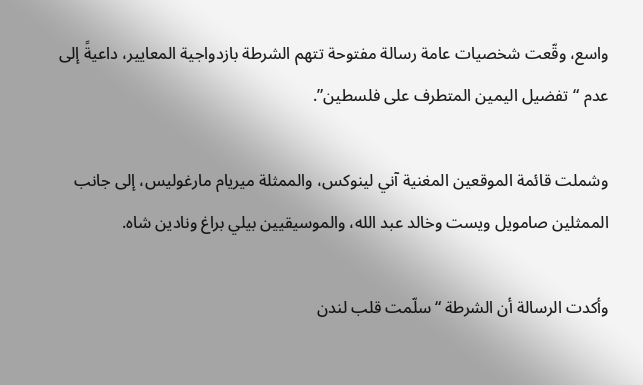واسع، وقّعت شخصيات عامة رسالة مفتوحة تتهم الشرطة بازدواجية المعايير، داعيةً إلى عدم “تفضيل اليمين المتطرف على فلسطين”.

وشملت قائمة الموقعين المغنية آني لينوكس، والممثلة ميريام مارغوليس، إلى جانب الممثلين صامويل ويست وخالد عبد الله، والموسيقيين بيلي براغ ونادين شاه.

وأكدت الرسالة أن الشرطة “سلّمت قلب لندن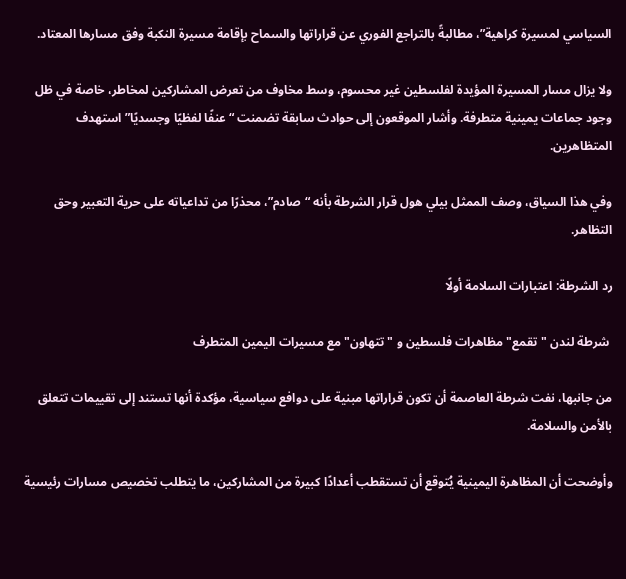السياسي لمسيرة كراهية”، مطالبةً بالتراجع الفوري عن قراراتها والسماح بإقامة مسيرة النكبة وفق مسارها المعتاد.

ولا يزال مسار المسيرة المؤيدة لفلسطين غير محسوم، وسط مخاوف من تعرض المشاركين لمخاطر، خاصة في ظل وجود جماعات يمينية متطرفة. وأشار الموقعون إلى حوادث سابقة تضمنت “عنفًا لفظيًا وجسديًا” استهدف المتظاهرين.

وفي هذا السياق، وصف الممثل بيلي هول قرار الشرطة بأنه “صادم”، محذرًا من تداعياته على حرية التعبير وحق التظاهر.

رد الشرطة: اعتبارات السلامة أولًا

 شرطة لندن "تقمع" مظاهرات فلسطين و "تتهاون" مع مسيرات اليمين المتطرف

من جانبها، نفت شرطة العاصمة أن تكون قراراتها مبنية على دوافع سياسية، مؤكدة أنها تستند إلى تقييمات تتعلق بالأمن والسلامة.

وأوضحت أن المظاهرة اليمينية يُتوقع أن تستقطب أعدادًا كبيرة من المشاركين، ما يتطلب تخصيص مسارات رئيسية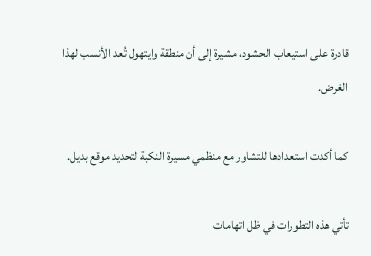قادرة على استيعاب الحشود، مشيرة إلى أن منطقة وايتهول تُعد الأنسب لهذا الغرض.

كما أكدت استعدادها للتشاور مع منظمي مسيرة النكبة لتحديد موقع بديل.

تأتي هذه التطورات في ظل اتهامات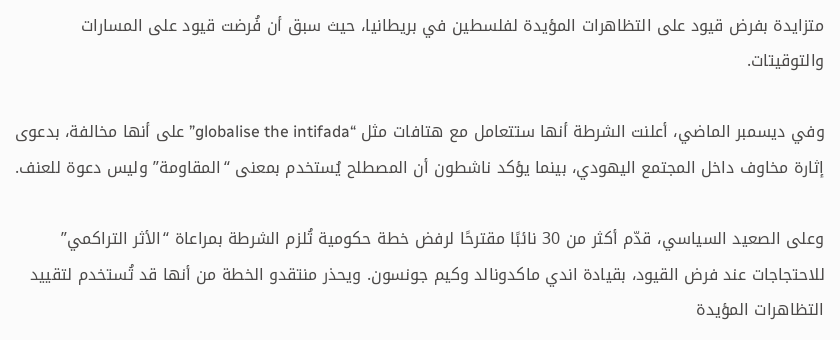متزايدة بفرض قيود على التظاهرات المؤيدة لفلسطين في بريطانيا، حيث سبق أن فُرضت قيود على المسارات والتوقيتات.

وفي ديسمبر الماضي، أعلنت الشرطة أنها ستتعامل مع هتافات مثل “globalise the intifada” على أنها مخالفة، بدعوى إثارة مخاوف داخل المجتمع اليهودي، بينما يؤكد ناشطون أن المصطلح يُستخدم بمعنى “المقاومة” وليس دعوة للعنف.

وعلى الصعيد السياسي، قدّم أكثر من 30 نائبًا مقترحًا لرفض خطة حكومية تُلزم الشرطة بمراعاة “الأثر التراكمي” للاحتجاجات عند فرض القيود، بقيادة اندي ماكدونالد وكيم جونسون. ويحذر منتقدو الخطة من أنها قد تُستخدم لتقييد التظاهرات المؤيدة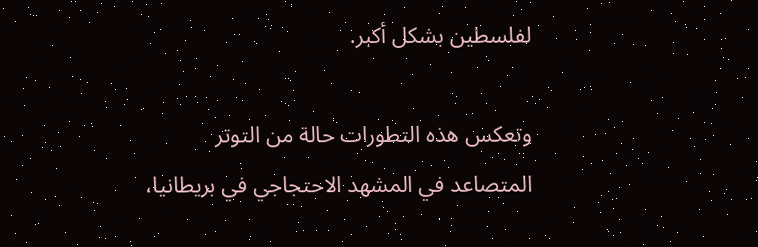لفلسطين بشكل أكبر.

وتعكس هذه التطورات حالة من التوتر المتصاعد في المشهد الاحتجاجي في بريطانيا،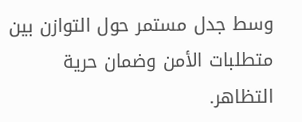وسط جدل مستمر حول التوازن بين متطلبات الأمن وضمان حرية التظاهر.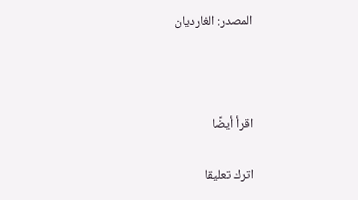المصدر: الغارديان



اقرأ أيضًا

اترك تعليقا